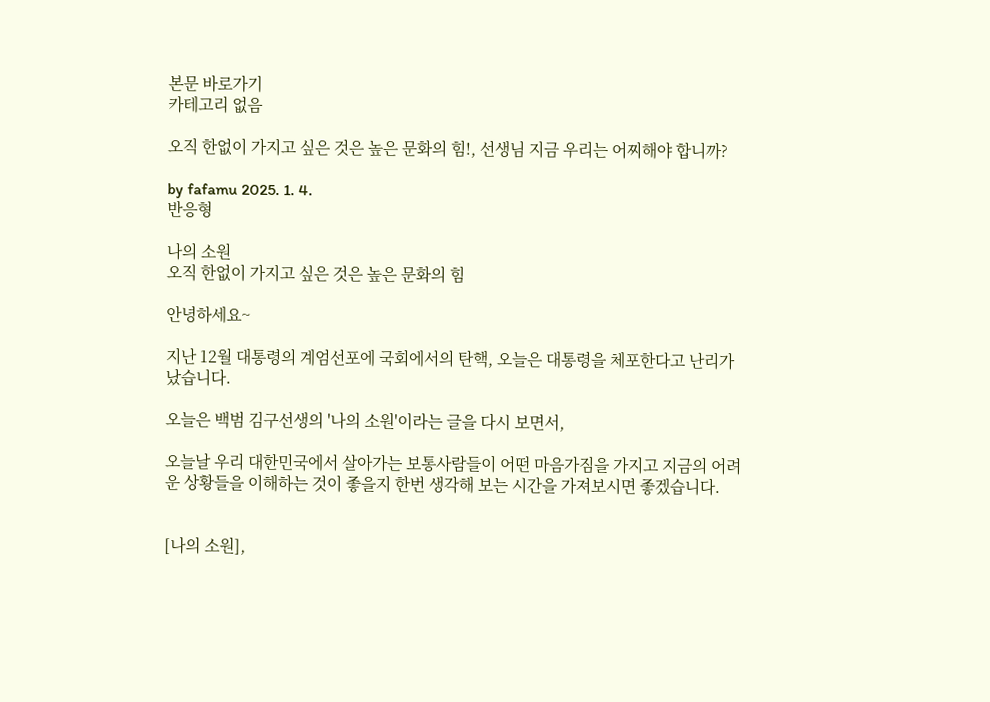본문 바로가기
카테고리 없음

오직 한없이 가지고 싶은 것은 높은 문화의 힘!, 선생님 지금 우리는 어찌해야 합니까?

by fafamu 2025. 1. 4.
반응형

나의 소원
오직 한없이 가지고 싶은 것은 높은 문화의 힘

안녕하세요~

지난 12월 대통령의 계엄선포에 국회에서의 탄핵, 오늘은 대통령을 체포한다고 난리가 났습니다.

오늘은 백범 김구선생의 '나의 소원'이라는 글을 다시 보면서,

오늘날 우리 대한민국에서 살아가는 보통사람들이 어떤 마음가짐을 가지고 지금의 어려운 상황들을 이해하는 것이 좋을지 한번 생각해 보는 시간을 가져보시면 좋겠습니다.


[나의 소원],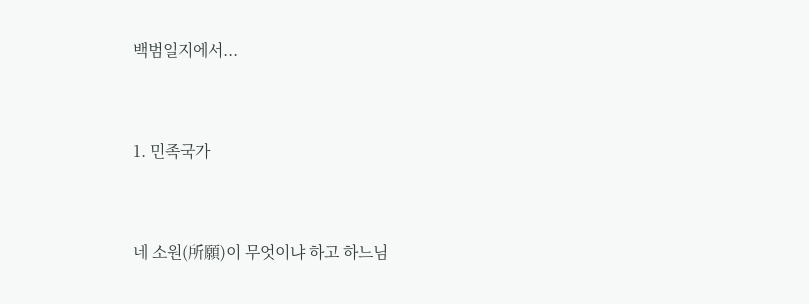백범일지에서...


1. 민족국가


네 소원(所願)이 무엇이냐 하고 하느님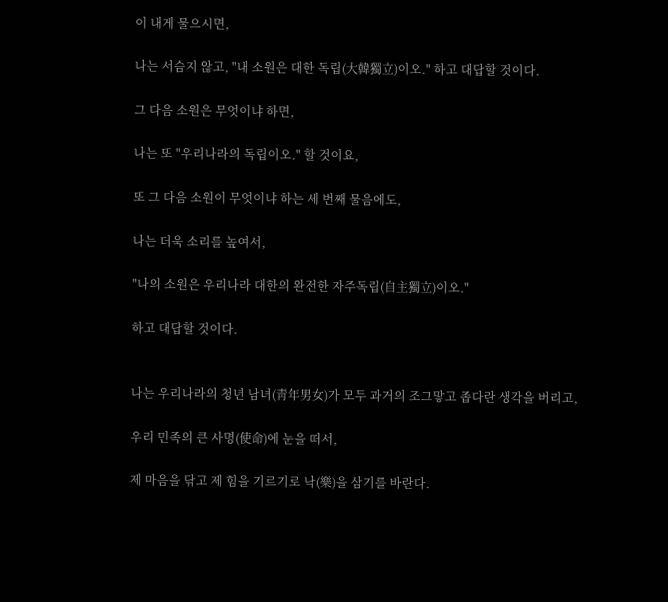이 내게 물으시면,

나는 서슴지 않고, "내 소원은 대한 독립(大韓獨立)이오." 하고 대답할 것이다.

그 다음 소원은 무엇이냐 하면,

나는 또 "우리나라의 독립이오." 할 것이요,

또 그 다음 소원이 무엇이냐 하는 세 번째 물음에도,

나는 더욱 소리를 높여서,

"나의 소원은 우리나라 대한의 완전한 자주독립(自主獨立)이오."

하고 대답할 것이다.


나는 우리나라의 청년 남녀(靑年男女)가 모두 과거의 조그맣고 좁다란 생각을 버리고,

우리 민족의 큰 사명(使命)에 눈을 떠서,

제 마음을 닦고 제 힘을 기르기로 낙(樂)을 삼기를 바란다.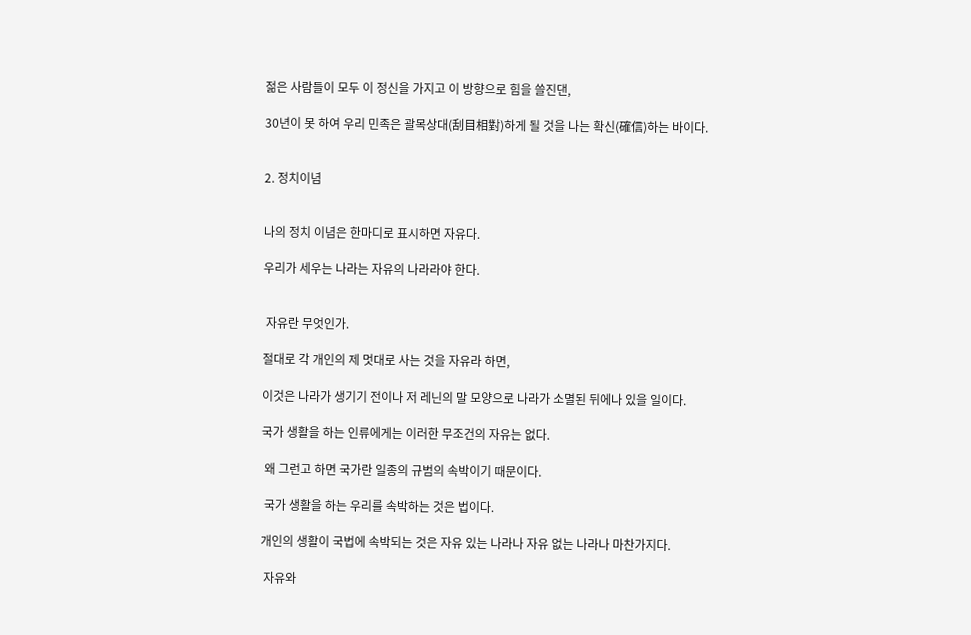젊은 사람들이 모두 이 정신을 가지고 이 방향으로 힘을 쓸진댄,

30년이 못 하여 우리 민족은 괄목상대(刮目相對)하게 될 것을 나는 확신(確信)하는 바이다.


2. 정치이념


나의 정치 이념은 한마디로 표시하면 자유다.

우리가 세우는 나라는 자유의 나라라야 한다.


 자유란 무엇인가.

절대로 각 개인의 제 멋대로 사는 것을 자유라 하면,

이것은 나라가 생기기 전이나 저 레닌의 말 모양으로 나라가 소멸된 뒤에나 있을 일이다.

국가 생활을 하는 인류에게는 이러한 무조건의 자유는 없다.

 왜 그런고 하면 국가란 일종의 규범의 속박이기 때문이다.

 국가 생활을 하는 우리를 속박하는 것은 법이다.

개인의 생활이 국법에 속박되는 것은 자유 있는 나라나 자유 없는 나라나 마찬가지다.

 자유와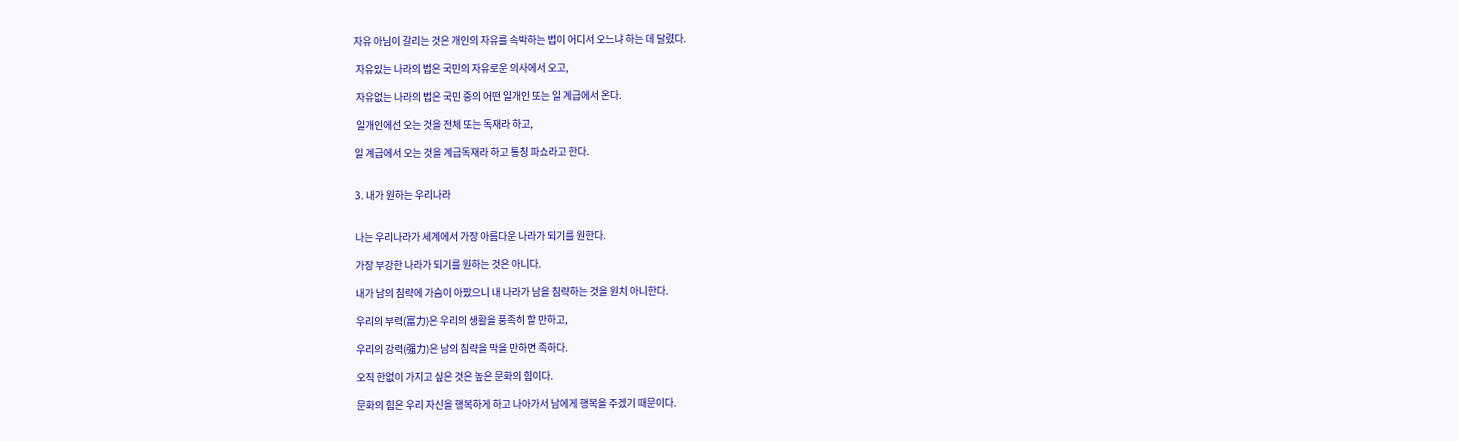자유 아님이 갈리는 것은 개인의 자유를 속박하는 법이 어디서 오느냐 하는 데 달렸다.

 자유있는 나라의 법은 국민의 자유로운 의사에서 오고,

 자유없는 나라의 법은 국민 중의 어떤 일개인 또는 일 계급에서 온다.

 일개인에선 오는 것을 전체 또는 독재라 하고,

일 계급에서 오는 것을 계급독재라 하고 통칭 파쇼라고 한다.


3. 내가 원하는 우리나라


나는 우리나라가 세계에서 가장 아름다운 나라가 되기를 원한다.

가장 부강한 나라가 되기를 원하는 것은 아니다.

내가 남의 침략에 가슴이 아팠으니 내 나라가 남을 침략하는 것을 원치 아니한다.

우리의 부력(富力)은 우리의 생활을 풍족히 할 만하고,

우리의 강력(强力)은 남의 침략을 막을 만하면 족하다.

오직 한없이 가지고 싶은 것은 높은 문화의 힘이다.

문화의 힘은 우리 자신을 행복하게 하고 나아가서 남에게 행복을 주겠기 때문이다.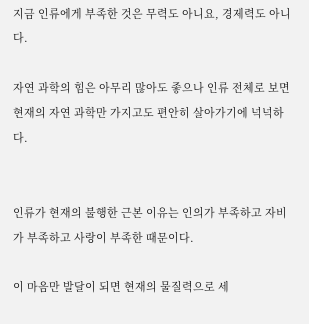지금 인류에게 부족한 것은 무력도 아니요, 경제력도 아니다.

자연 과학의 힘은 아무리 많아도 좋으나 인류 전체로 보면 현재의 자연 과학만 가지고도 편안히 살아가기에 넉넉하다.


인류가 현재의 불행한 근본 이유는 인의가 부족하고 자비가 부족하고 사랑이 부족한 때문이다.

이 마음만 발달이 되면 현재의 물질력으로 세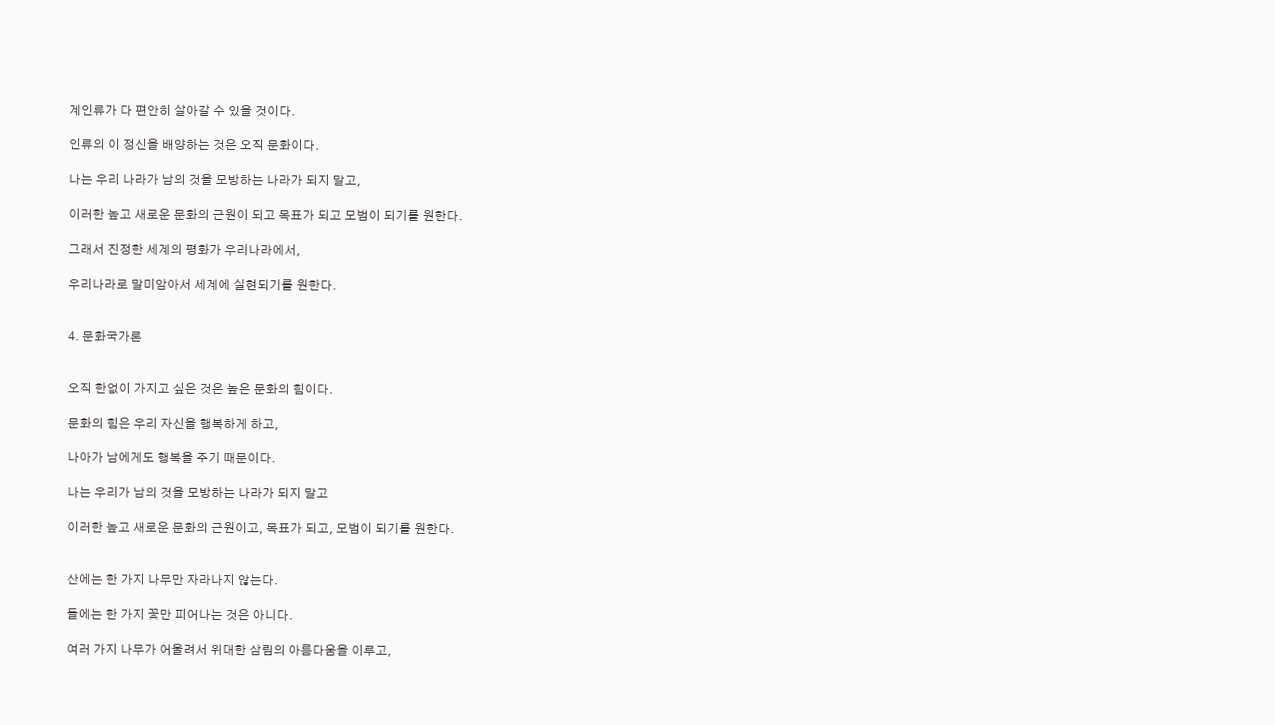계인류가 다 편안히 살아갈 수 있을 것이다.

인류의 이 정신을 배양하는 것은 오직 문화이다.

나는 우리 나라가 남의 것을 모방하는 나라가 되지 말고,

이러한 높고 새로운 문화의 근원이 되고 목표가 되고 모범이 되기를 원한다.

그래서 진정한 세계의 평화가 우리나라에서,

우리나라로 말미암아서 세계에 실현되기를 원한다.


4. 문화국가론


오직 한없이 가지고 싶은 것은 높은 문화의 힘이다.

문화의 힘은 우리 자신을 행복하게 하고,

나아가 남에게도 행복을 주기 때문이다.

나는 우리가 남의 것을 모방하는 나라가 되지 말고

이러한 높고 새로운 문화의 근원이고, 목표가 되고, 모범이 되기를 원한다.


산에는 한 가지 나무만 자라나지 않는다.

들에는 한 가지 꽃만 피어나는 것은 아니다.

여러 가지 나무가 어울려서 위대한 삼림의 아름다움을 이루고,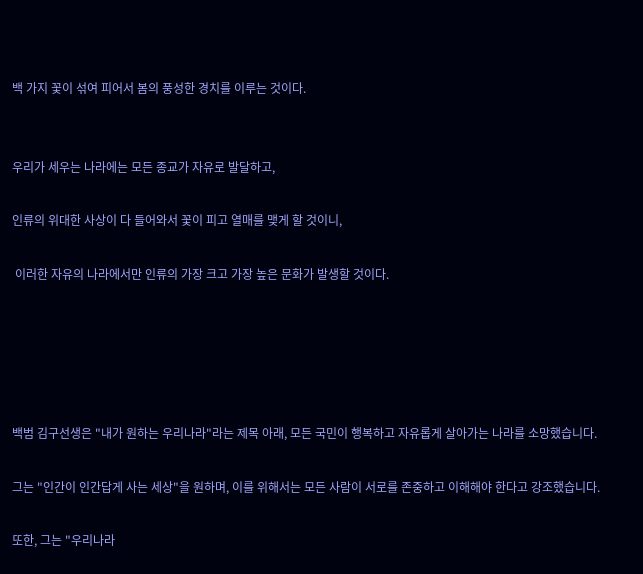백 가지 꽃이 섞여 피어서 봄의 풍성한 경치를 이루는 것이다.


우리가 세우는 나라에는 모든 종교가 자유로 발달하고,

인류의 위대한 사상이 다 들어와서 꽃이 피고 열매를 맺게 할 것이니,

 이러한 자유의 나라에서만 인류의 가장 크고 가장 높은 문화가 발생할 것이다.





백범 김구선생은 "내가 원하는 우리나라"라는 제목 아래, 모든 국민이 행복하고 자유롭게 살아가는 나라를 소망했습니다.

그는 "인간이 인간답게 사는 세상"을 원하며, 이를 위해서는 모든 사람이 서로를 존중하고 이해해야 한다고 강조했습니다.

또한, 그는 "우리나라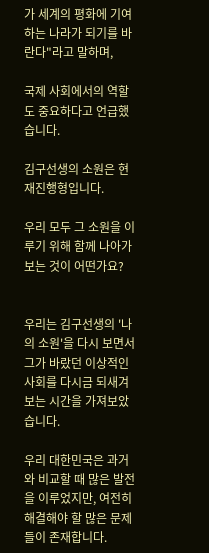가 세계의 평화에 기여하는 나라가 되기를 바란다"라고 말하며,

국제 사회에서의 역할도 중요하다고 언급했습니다.

김구선생의 소원은 현재진행형입니다.

우리 모두 그 소원을 이루기 위해 함께 나아가 보는 것이 어떤가요?


우리는 김구선생의 '나의 소원'을 다시 보면서 그가 바랐던 이상적인 사회를 다시금 되새겨보는 시간을 가져보았습니다.

우리 대한민국은 과거와 비교할 때 많은 발전을 이루었지만, 여전히 해결해야 할 많은 문제들이 존재합니다.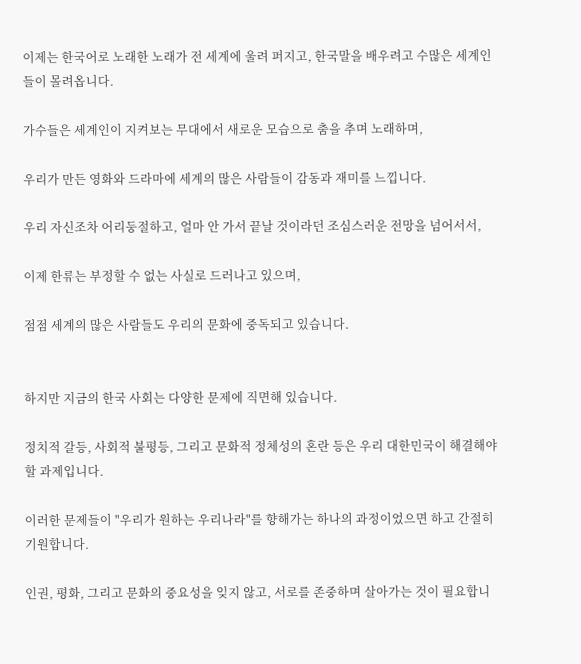이제는 한국어로 노래한 노래가 전 세계에 울려 퍼지고, 한국말을 배우려고 수많은 세계인들이 몰려옵니다.

가수들은 세계인이 지켜보는 무대에서 새로운 모습으로 춤을 추며 노래하며,

우리가 만든 영화와 드라마에 세계의 많은 사람들이 감동과 재미를 느낍니다.

우리 자신조차 어리둥절하고, 얼마 안 가서 끝날 것이라던 조심스러운 전망을 넘어서서,

이제 한류는 부정할 수 없는 사실로 드러나고 있으며,

점점 세계의 많은 사람들도 우리의 문화에 중독되고 있습니다.


하지만 지금의 한국 사회는 다양한 문제에 직면해 있습니다.

정치적 갈등, 사회적 불평등, 그리고 문화적 정체성의 혼란 등은 우리 대한민국이 해결해야 할 과제입니다.

이러한 문제들이 "우리가 원하는 우리나라"를 향해가는 하나의 과정이었으면 하고 간절히 기원합니다.

인권, 평화, 그리고 문화의 중요성을 잊지 않고, 서로를 존중하며 살아가는 것이 필요합니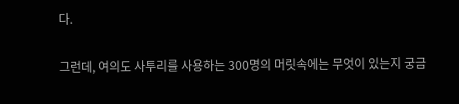다.

그런데, 여의도 사투리를 사용하는 300명의 머릿속에는 무엇이 있는지 궁금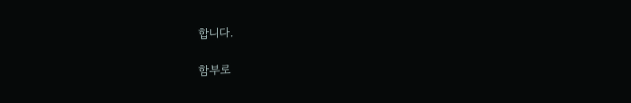합니다.

함부로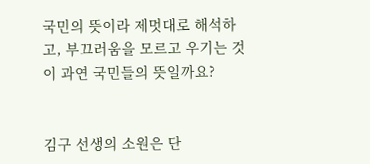국민의 뜻이라 제멋대로 해석하고, 부끄러움을 모르고 우기는 것이 과연 국민들의 뜻일까요?


김구 선생의 소원은 단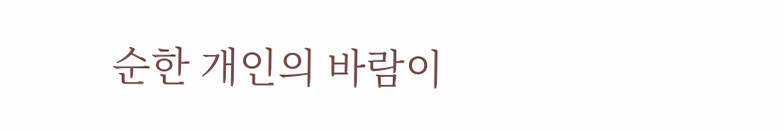순한 개인의 바람이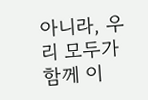아니라, 우리 모두가 함께 이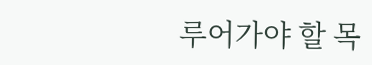루어가야 할 목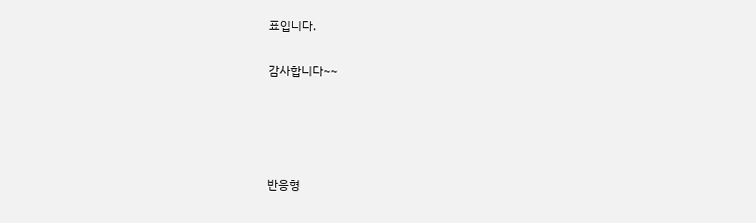표입니다.

감사합니다~~




반응형